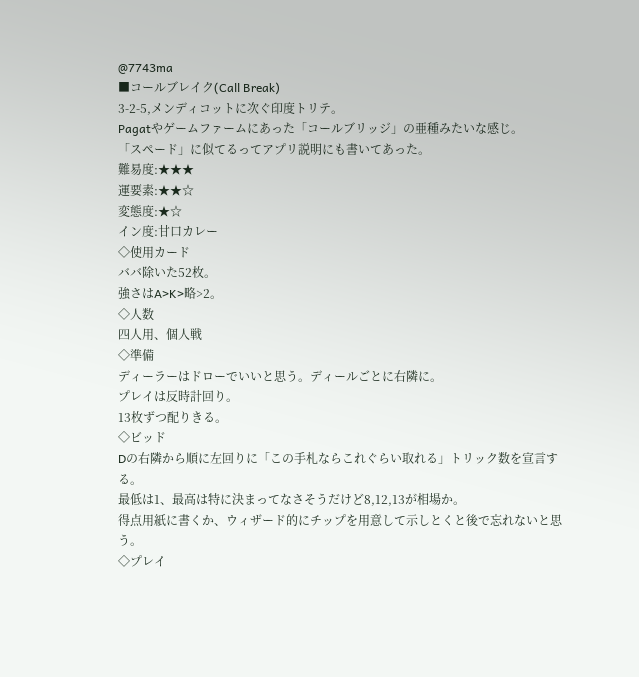@7743ma
■コールブレイク(Call Break)
3-2-5,メンディコットに次ぐ印度トリテ。
Pagatやゲームファームにあった「コールブリッジ」の亜種みたいな感じ。
「スペード」に似てるってアプリ説明にも書いてあった。
難易度:★★★
運要素:★★☆
変態度:★☆
イン度:甘口カレー
◇使用カード
ババ除いた52枚。
強さはA>K>略>2。
◇人数
四人用、個人戦
◇準備
ディーラーはドローでいいと思う。ディールごとに右隣に。
プレイは反時計回り。
13枚ずつ配りきる。
◇ビッド
Dの右隣から順に左回りに「この手札ならこれぐらい取れる」トリック数を宣言する。
最低は1、最高は特に決まってなさそうだけど8,12,13が相場か。
得点用紙に書くか、ウィザード的にチップを用意して示しとくと後で忘れないと思う。
◇プレイ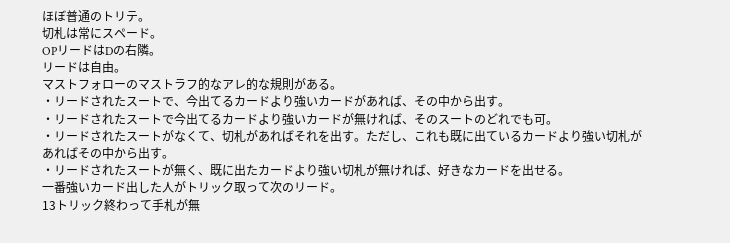ほぼ普通のトリテ。
切札は常にスペード。
OPリードはDの右隣。
リードは自由。
マストフォローのマストラフ的なアレ的な規則がある。
・リードされたスートで、今出てるカードより強いカードがあれば、その中から出す。
・リードされたスートで今出てるカードより強いカードが無ければ、そのスートのどれでも可。
・リードされたスートがなくて、切札があればそれを出す。ただし、これも既に出ているカードより強い切札があればその中から出す。
・リードされたスートが無く、既に出たカードより強い切札が無ければ、好きなカードを出せる。
一番強いカード出した人がトリック取って次のリード。
13トリック終わって手札が無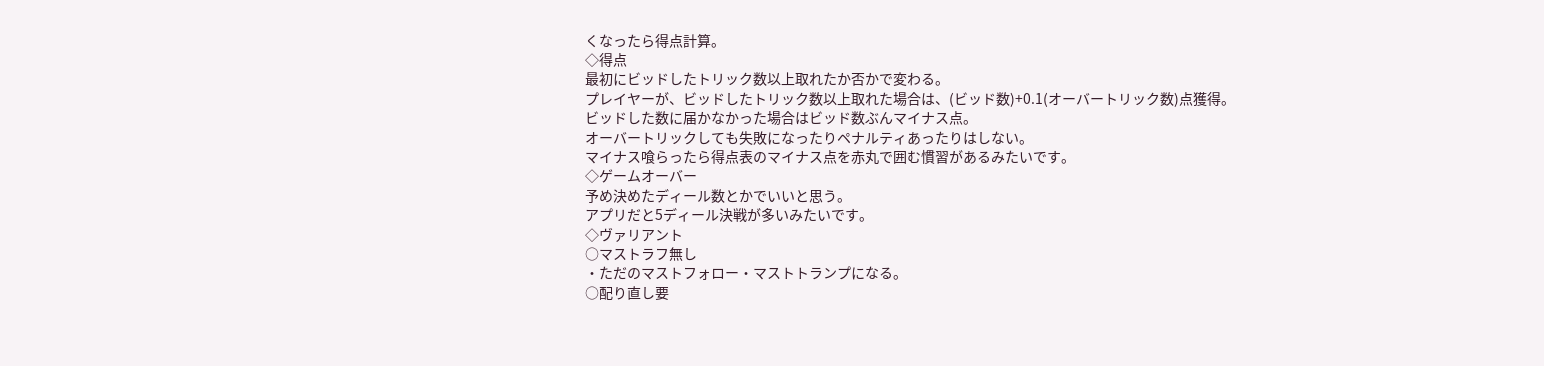くなったら得点計算。
◇得点
最初にビッドしたトリック数以上取れたか否かで変わる。
プレイヤーが、ビッドしたトリック数以上取れた場合は、(ビッド数)+0.1(オーバートリック数)点獲得。
ビッドした数に届かなかった場合はビッド数ぶんマイナス点。
オーバートリックしても失敗になったりペナルティあったりはしない。
マイナス喰らったら得点表のマイナス点を赤丸で囲む慣習があるみたいです。
◇ゲームオーバー
予め決めたディール数とかでいいと思う。
アプリだと5ディール決戦が多いみたいです。
◇ヴァリアント
○マストラフ無し
・ただのマストフォロー・マストトランプになる。
○配り直し要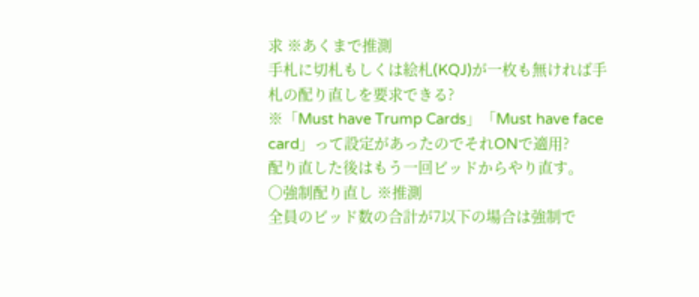求 ※あくまで推測
手札に切札もしくは絵札(KQJ)が一枚も無ければ手札の配り直しを要求できる?
※「Must have Trump Cards」「Must have face card」って設定があったのでそれONで適用?
配り直した後はもう一回ビッドからやり直す。
○強制配り直し ※推測
全員のビッド数の合計が7以下の場合は強制で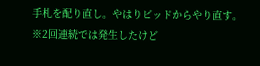手札を配り直し。やはりビッドからやり直す。
※2回連続では発生したけど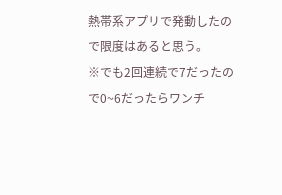熱帯系アプリで発動したので限度はあると思う。
※でも2回連続で7だったので0~6だったらワンチ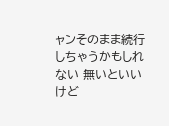ャンそのまま続行しちゃうかもしれない 無いといいけど